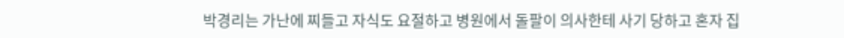박경리는 가난에 찌들고 자식도 요절하고 병원에서 돌팔이 의사한테 사기 당하고 혼자 집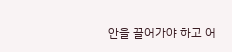안을 끌어가야 하고 어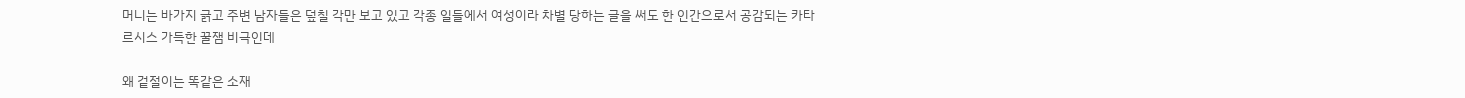머니는 바가지 긁고 주변 남자들은 덮칠 각만 보고 있고 각종 일들에서 여성이라 차별 당하는 글을 써도 한 인간으로서 공감되는 카타르시스 가득한 꿀잼 비극인데

왜 겉절이는 똑같은 소재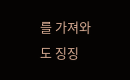를 가져와도 징징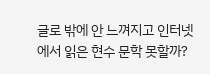글로 밖에 안 느껴지고 인터넷에서 읽은 현수 문학 못할까?